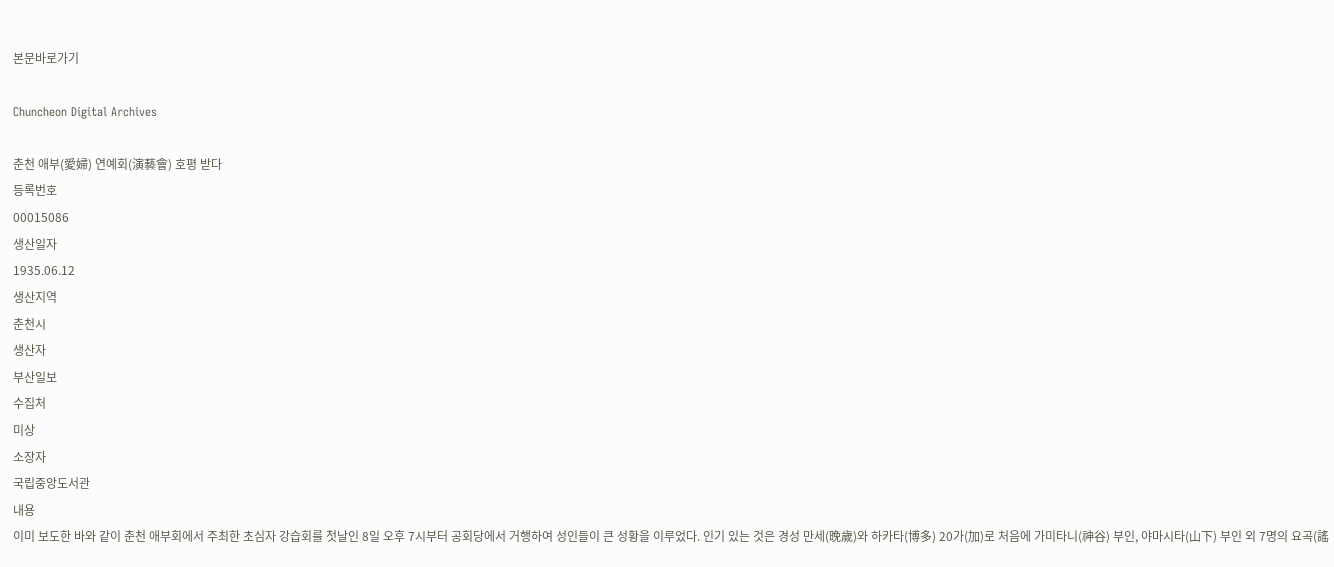본문바로가기

Chuncheon Digital Archives

춘천 애부(愛婦) 연예회(演藝會) 호평 받다
등록번호
00015086
생산일자
1935.06.12
생산지역
춘천시
생산자
부산일보
수집처
미상
소장자
국립중앙도서관
내용
이미 보도한 바와 같이 춘천 애부회에서 주최한 초심자 강습회를 첫날인 8일 오후 7시부터 공회당에서 거행하여 성인들이 큰 성황을 이루었다. 인기 있는 것은 경성 만세(晩歲)와 하카타(博多) 20가(加)로 처음에 가미타니(神谷) 부인, 야마시타(山下) 부인 외 7명의 요곡(謠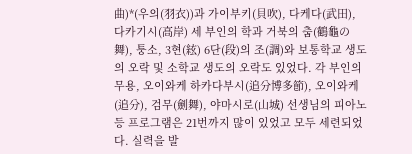曲)*(우의(羽衣))과 가이부키(貝吹), 다케다(武田), 다카기시(高岸) 세 부인의 학과 거북의 춤(鶴龜の舞), 퉁소, 3현(絃) 6단(段)의 조(調)와 보통학교 생도의 오락 및 소학교 생도의 오락도 있었다. 각 부인의 무용, 오이와케 하카다부시(追分博多節), 오이와케(追分), 검무(劍舞), 야마시로(山城) 선생님의 피아노 등 프로그램은 21번까지 많이 있었고 모두 세련되었다. 실력을 발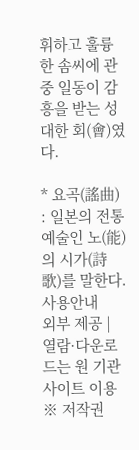휘하고 훌륭한 솜씨에 관중 일동이 감흥을 받는 성대한 회(會)였다.

* 요곡(謠曲) : 일본의 전통예술인 노(能)의 시가(詩歌)를 말한다.
사용안내
외부 제공 | 열람·다운로드는 원 기관 사이트 이용
※ 저작권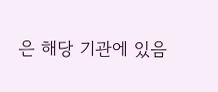은 해당 기관에 있음